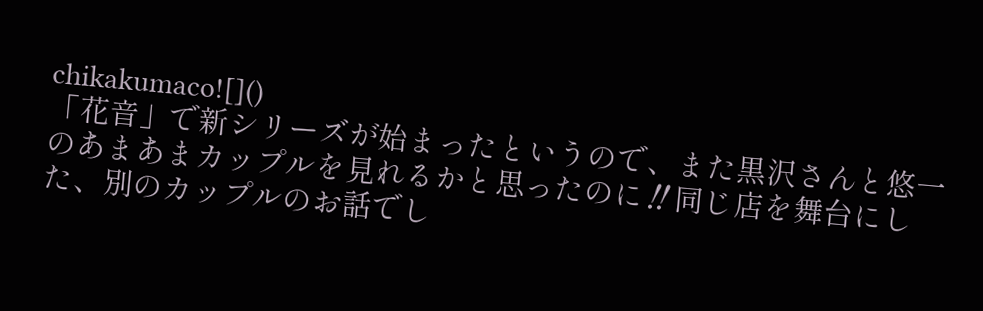chikakumaco![]()
「花音」で新シリーズが始まったというので、また黒沢さんと悠一のあまあまカップルを見れるかと思ったのに‼同じ店を舞台にした、別のカップルのお話でし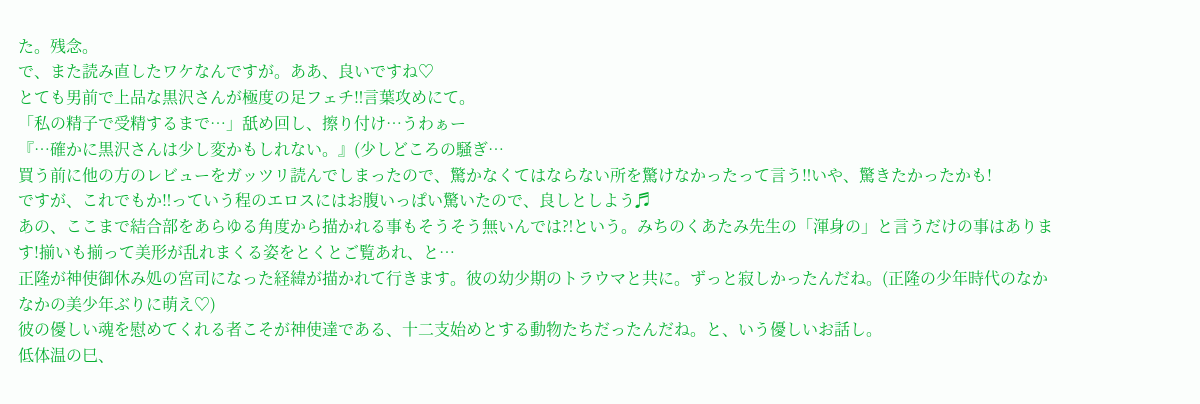た。残念。
で、また読み直したワケなんですが。ああ、良いですね♡
とても男前で上品な黒沢さんが極度の足フェチ‼言葉攻めにて。
「私の精子で受精するまで…」舐め回し、擦り付け…うわぁー
『…確かに黒沢さんは少し変かもしれない。』(少しどころの騒ぎ…
買う前に他の方のレビューをガッツリ読んでしまったので、驚かなくてはならない所を驚けなかったって言う‼いや、驚きたかったかも!
ですが、これでもか‼っていう程のエロスにはお腹いっぱい驚いたので、良しとしよう♬
あの、ここまで結合部をあらゆる角度から描かれる事もそうそう無いんでは⁈という。みちのくあたみ先生の「渾身の」と言うだけの事はあります!揃いも揃って美形が乱れまくる姿をとくとご覧あれ、と…
正隆が神使御休み処の宮司になった経緯が描かれて行きます。彼の幼少期のトラウマと共に。ずっと寂しかったんだね。(正隆の少年時代のなかなかの美少年ぶりに萌え♡)
彼の優しい魂を慰めてくれる者こそが神使達である、十二支始めとする動物たちだったんだね。と、いう優しいお話し。
低体温の巳、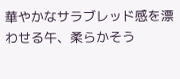華やかなサラブレッド感を漂わせる午、柔らかそう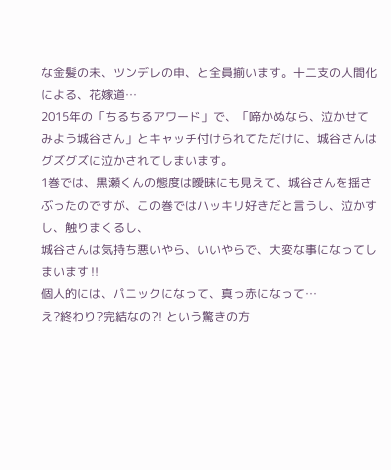な金髪の未、ツンデレの申、と全員揃います。十二支の人間化による、花嫁道…
2015年の「ちるちるアワード」で、「啼かぬなら、泣かせてみよう城谷さん」とキャッチ付けられてただけに、城谷さんはグズグズに泣かされてしまいます。
1巻では、黒瀬くんの態度は曖昧にも見えて、城谷さんを揺さぶったのですが、この巻ではハッキリ好きだと言うし、泣かすし、触りまくるし、
城谷さんは気持ち悪いやら、いいやらで、大変な事になってしまいます‼
個人的には、パニックになって、真っ赤になって…
え?終わり?完結なの⁈ という驚きの方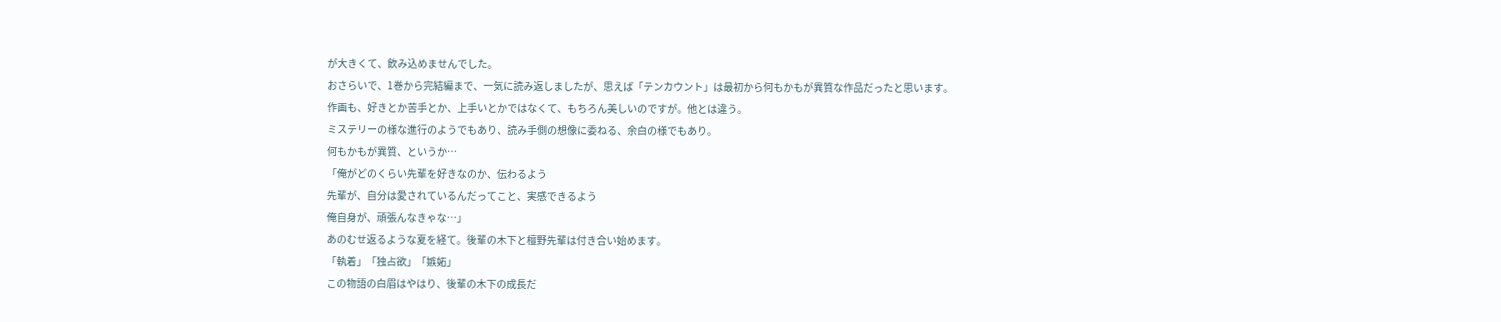が大きくて、飲み込めませんでした。
おさらいで、1巻から完結編まで、一気に読み返しましたが、思えば「テンカウント」は最初から何もかもが異質な作品だったと思います。
作画も、好きとか苦手とか、上手いとかではなくて、もちろん美しいのですが。他とは違う。
ミステリーの様な進行のようでもあり、読み手側の想像に委ねる、余白の様でもあり。
何もかもが異質、というか…
「俺がどのくらい先輩を好きなのか、伝わるよう
先輩が、自分は愛されているんだってこと、実感できるよう
俺自身が、頑張んなきゃな…」
あのむせ返るような夏を経て。後輩の木下と檀野先輩は付き合い始めます。
「執着」「独占欲」「嫉妬」
この物語の白眉はやはり、後輩の木下の成長だ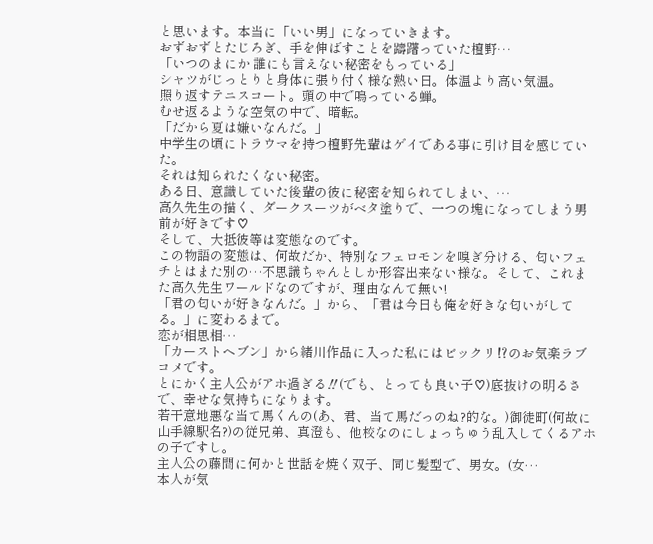と思います。本当に「いい男」になっていきます。
おずおずとたじろぎ、手を伸ばすことを躊躇っていた檀野…
「いつのまにか 誰にも言えない秘密をもっている」
シャツがじっとりと身体に張り付く様な熱い日。体温より高い気温。
照り返すテニスコート。頭の中で鳴っている蝉。
むせ返るような空気の中で、暗転。
「だから夏は嫌いなんだ。」
中学生の頃にトラウマを持つ檀野先輩はゲイである事に引け目を感じていた。
それは知られたくない秘密。
ある日、意識していた後輩の彼に秘密を知られてしまい、…
高久先生の描く、ダークスーツがベタ塗りで、一つの塊になってしまう男前が好きです♡
そして、大抵彼等は変態なのです。
この物語の変態は、何故だか、特別なフェロモンを嗅ぎ分ける、匂いフェチとはまた別の…不思議ちゃんとしか形容出来ない様な。そして、これまた高久先生ワールドなのですが、理由なんて無い!
「君の匂いが好きなんだ。」から、「君は今日も俺を好きな匂いがしてる。」に変わるまで。
恋が相思相…
「カーストヘブン」から緒川作品に入った私にはビックリ⁉のお気楽ラブコメです。
とにかく主人公がアホ過ぎる‼(でも、とっても良い子♡)底抜けの明るさで、幸せな気持ちになります。
若干意地悪な当て馬くんの(あ、君、当て馬だっのね?的な。)御徒町(何故に山手線駅名?)の従兄弟、真澄も、他校なのにしょっちゅう乱入してくるアホの子ですし。
主人公の藤間に何かと世話を焼く双子、同じ髪型で、男女。(女…
本人が気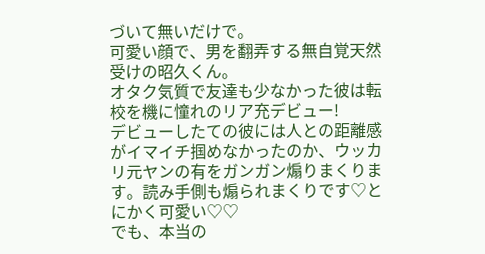づいて無いだけで。
可愛い顔で、男を翻弄する無自覚天然受けの昭久くん。
オタク気質で友達も少なかった彼は転校を機に憧れのリア充デビュー!
デビューしたての彼には人との距離感がイマイチ掴めなかったのか、ウッカリ元ヤンの有をガンガン煽りまくります。読み手側も煽られまくりです♡とにかく可愛い♡♡
でも、本当の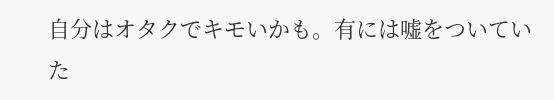自分はオタクでキモいかも。有には嘘をついていた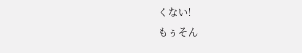くない!
もぅそん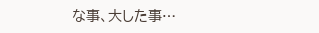な事、大した事…